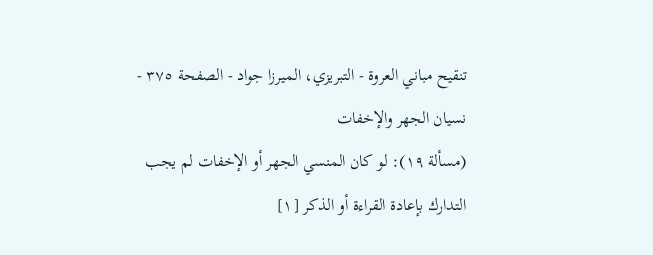تنقيح مباني العروة - التبريزي، الميرزا جواد - الصفحة ٣٧٥ - نسيان الجهر والإخفات
(مسألة ١٩): لو كان المنسي الجهر أو الإخفات لم يجب التدارك بإعادة القراءة أو الذكر [١]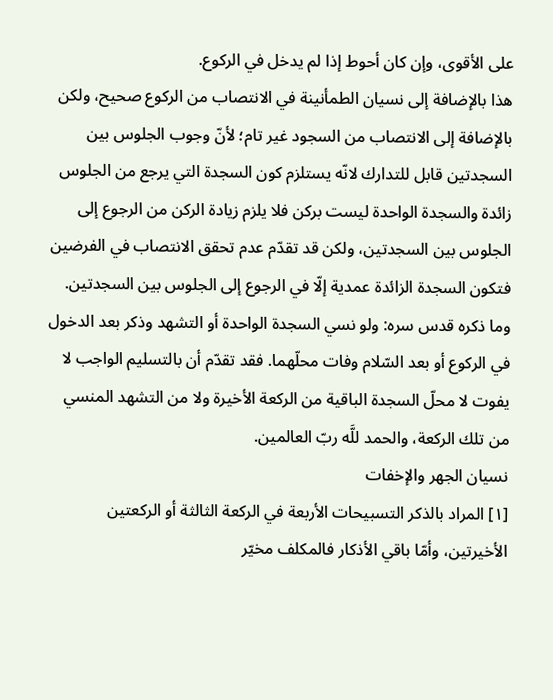على الأقوى، وإن كان أحوط إذا لم يدخل في الركوع.
هذا بالإضافة إلى نسيان الطمأنينة في الانتصاب من الركوع صحيح، ولكن بالإضافة إلى الانتصاب من السجود غير تام؛ لأنّ وجوب الجلوس بين السجدتين قابل للتدارك لانّه يستلزم كون السجدة التي يرجع من الجلوس زائدة والسجدة الواحدة ليست بركن فلا يلزم زيادة الركن من الرجوع إلى الجلوس بين السجدتين، ولكن قد تقدّم عدم تحقق الانتصاب في الفرضين فتكون السجدة الزائدة عمدية إلّا في الرجوع إلى الجلوس بين السجدتين.
وما ذكره قدس سره: ولو نسي السجدة الواحدة أو التشهد وذكر بعد الدخول في الركوع أو بعد السّلام وفات محلّهما. فقد تقدّم أن بالتسليم الواجب لا يفوت لا محلّ السجدة الباقية من الركعة الأخيرة ولا من التشهد المنسي من تلك الركعة، والحمد للَّه ربّ العالمين.
نسيان الجهر والإخفات
[١] المراد بالذكر التسبيحات الأربعة في الركعة الثالثة أو الركعتين الأخيرتين، وأمّا باقي الأذكار فالمكلف مخيّر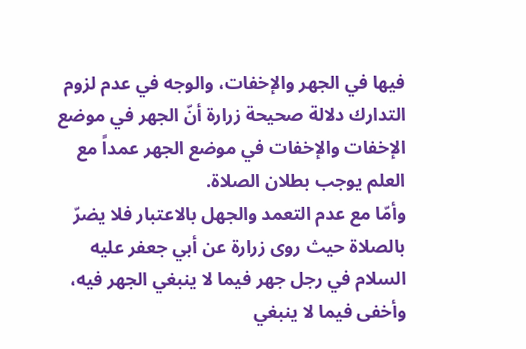فيها في الجهر والإخفات، والوجه في عدم لزوم التدارك دلالة صحيحة زرارة أنّ الجهر في موضع الإخفات والإخفات في موضع الجهر عمداً مع العلم يوجب بطلان الصلاة.
وأمّا مع عدم التعمد والجهل بالاعتبار فلا يضرّ بالصلاة حيث روى زرارة عن أبي جعفر عليه السلام في رجل جهر فيما لا ينبغي الجهر فيه، وأخفى فيما لا ينبغي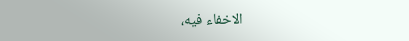الاخفاء فيه،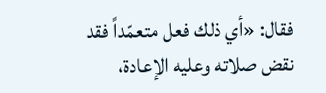فقال: «أي ذلك فعل متعمّداً فقد نقض صلاته وعليه الإعادة،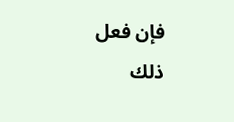فإن فعل ذلك